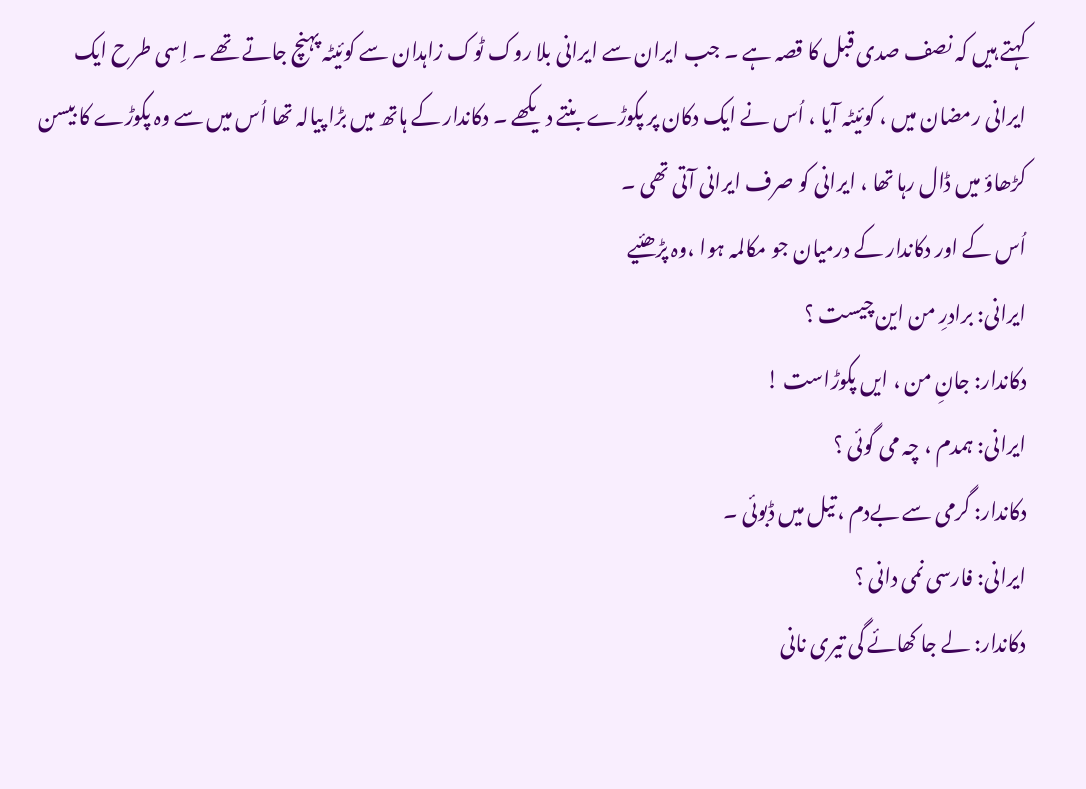کہتے ہیں کہ نصف صدی قبل کا قصہ ہے ۔ جب ایران سے ایرانی بلا روک ٹوک زاہدان سے کوئیٹہ پہنچ جاتے تھے ۔ اِسی طرح ایک ایرانی رمضان میں ، کوئیٹہ آیا ، اُس نے ایک دکان پر پکوڑے بنتے دیکھے ۔ دکاندار کے ہاتھ میں بڑا پیالہ تھا اُس میں سے وہ پکوڑے کا بیسن کڑھاؤ میں ڈال رہا تھا ، ایرانی کو صرف ایرانی آتی تھی ۔
اُس کے اور دکاندار کے درمیان جو مکالمہ ہوا ،وہ پڑھئیے
ایرانی: برادرِ من این چیست ؟
دکاندار: جانِ من ، ایں پکوڑاست !
ایرانی: ہمدم ، چہ می گوئی ؟
دکاندار: گرمی سے بےدم ، تیل میں ڈبوئی ۔
ایرانی: فارسی نمی دانی ؟
دکاندار: لے جا کھائے گی تیری نانی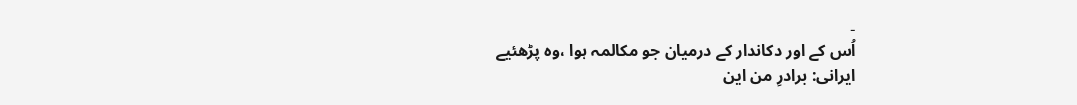۔
اُس کے اور دکاندار کے درمیان جو مکالمہ ہوا ،وہ پڑھئیے
ایرانی: برادرِ من این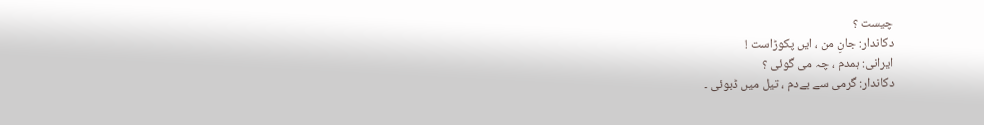چیست ؟
دکاندار: جانِ من ، ایں پکوڑاست !
ایرانی: ہمدم ، چہ می گوئی ؟
دکاندار: گرمی سے بےدم ، تیل میں ڈبوئی ۔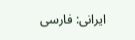ایرانی: فارسی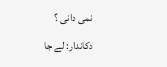نمی دانی ؟
دکاندار: لے جا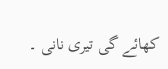کھائے گی تیری نانی ۔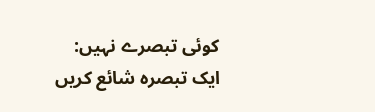کوئی تبصرے نہیں:
ایک تبصرہ شائع کریں